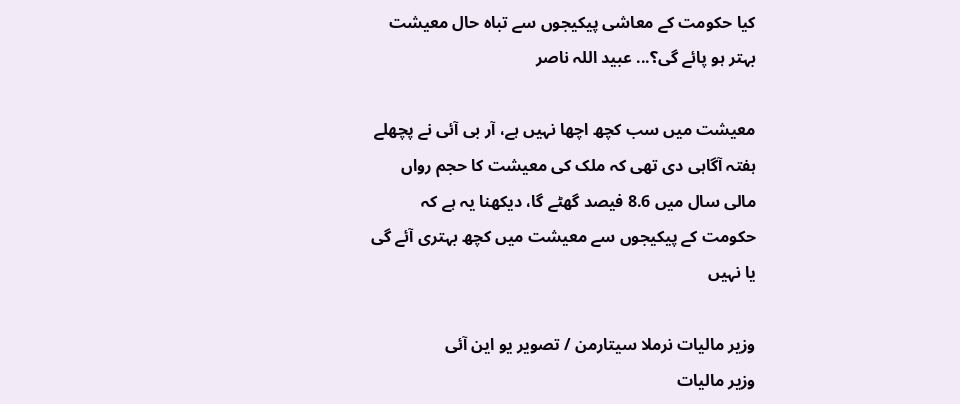کیا حکومت کے معاشی پیکیجوں سے تباہ حال معیشت بہتر ہو پائے گی؟... عبید اللہ ناصر

معیشت میں سب کچھ اچھا نہیں ہے، آر بی آئی نے پچھلے ہفتہ آگاہی دی تھی کہ ملک کی معیشت کا حجم رواں مالی سال میں 8.6 فیصد گھٹے گا، دیکھنا یہ ہے کہ حکومت کے پیکیجوں سے معیشت میں کچھ بہتری آئے گی یا نہیں

وزیر مالیات نرملا سیتارمن / تصویر یو این آئی
وزیر مالیات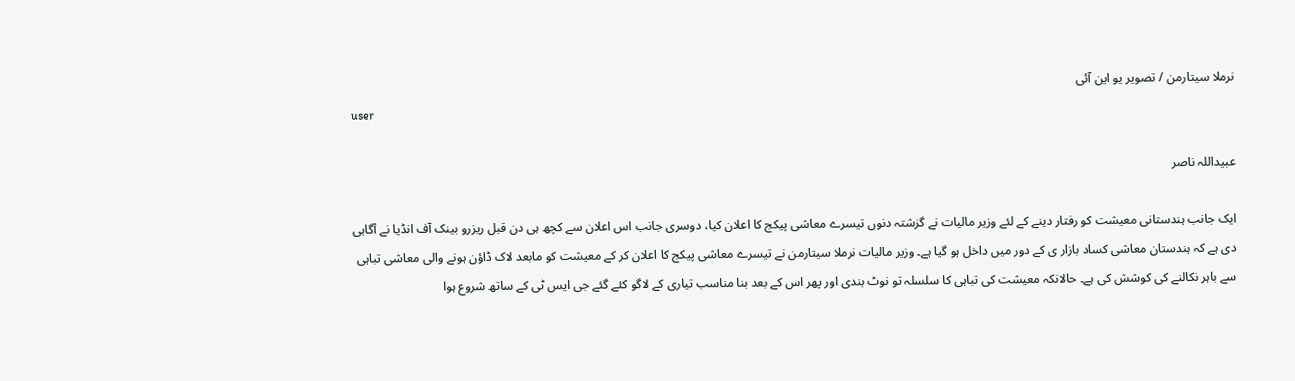نرملا سیتارمن / تصویر یو این آئی
user

عبیداللہ ناصر

ایک جانب ہندستانی معیشت کو رفتار دینے کے لئے وزیر مالیات نے گزشتہ دنوں تیسرے معاشی پیکج کا اعلان کیا، دوسری جانب اس اعلان سے کچھ ہی دن قبل ریزرو بینک آف انڈیا نے آگاہی دی ہے کہ ہندستان معاشی کساد بازار ی کے دور میں داخل ہو گیا ہے۔ وزیر مالیات نرملا سیتارمن نے تیسرے معاشی پیکج کا اعلان کر کے معیشت کو مابعد لاک ڈاؤن ہونے والی معاشی تباہی سے باہر نکالنے کی کوشش کی ہے۔ حالانکہ معیشت کی تباہی کا سلسلہ تو نوٹ بندی اور پھر اس کے بعد بنا مناسب تیاری کے لاگو کئے گئے جی ایس ٹی کے ساتھ شروع ہوا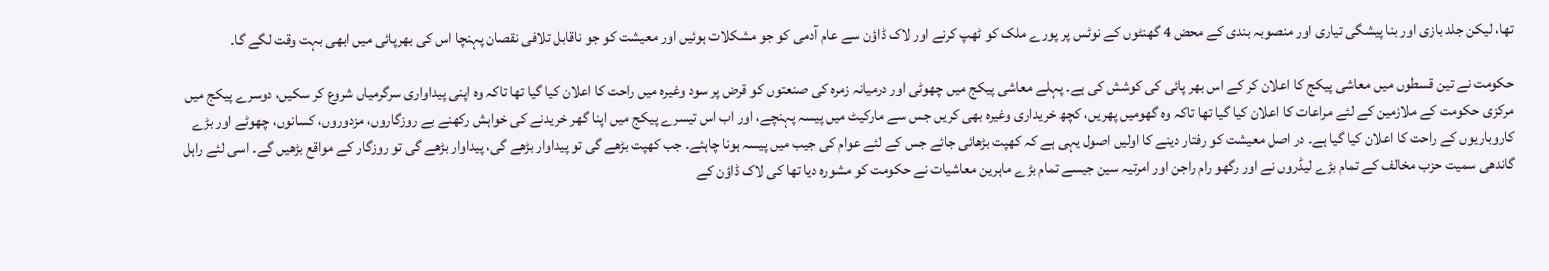تھا، لیکن جلد بازی اور بنا پیشگی تیاری اور منصوبہ بندی کے محض 4 گھنٹوں کے نوٹس پر پورے ملک کو ٹھپ کرنے اور لاک ڈاؤن سے عام آدمی کو جو مشکلات ہوئیں اور معیشت کو جو ناقابل تلافی نقصان پہنچا اس کی بھرپائی میں ابھی بہت وقت لگے گا۔

حکومت نے تین قسطوں میں معاشی پیکج کا اعلان کر کے اس بھر پائی کی کوشش کی ہے۔ پہلے معاشی پیکج میں چھوٹی اور درمیانہ زمرہ کی صنعتوں کو قرض پر سود وغیرہ میں راحت کا اعلان کیا گیا تھا تاکہ وہ اپنی پیداواری سرگرمیاں شروع کر سکیں، دوسرے پیکج میں مرکزی حکومت کے ملازمین کے لئے مراعات کا اعلان کیا گیا تھا تاکہ وہ گھومیں پھریں، کچھ خریداری وغیرہ بھی کریں جس سے مارکیٹ میں پیسہ پہنچے، اور اب اس تیسرے پیکج میں اپنا گھر خریدنے کی خواہش رکھنے بے روزگاروں، مزدوروں، کسانوں، چھوٹے اور بڑے کاروباریوں کے راحت کا اعلان کیا گیا ہے۔ در اصل معیشت کو رفتار دینے کا اولیں اصول یہی ہے کہ کھپت بڑھائی جائے جس کے لئے عوام کی جیب میں پیسہ ہونا چاہئے۔ جب کھپت بڑھے گی تو پیداوار بڑھے گی، پیداوار بڑھے گی تو روزگار کے مواقع بڑھیں گے۔ اسی لئے راہل گاندھی سمیت حزب مخالف کے تمام بڑے لیڈروں نے اور رگھو رام راجن اور امرتیہ سین جیسے تمام بڑے ماہرین معاشیات نے حکومت کو مشورہ دیا تھا کی لاک ڈاؤن کے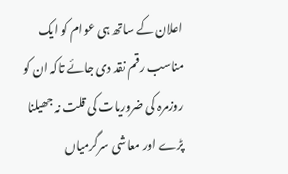اعلان کے ساتھ ہی عوام کو ایک مناسب رقم نقد دی جائے تاکہ ان کو روزمرہ کی ضروریات کی قلت نہ جھیلنا پڑے اور معاشی سرگرمیاں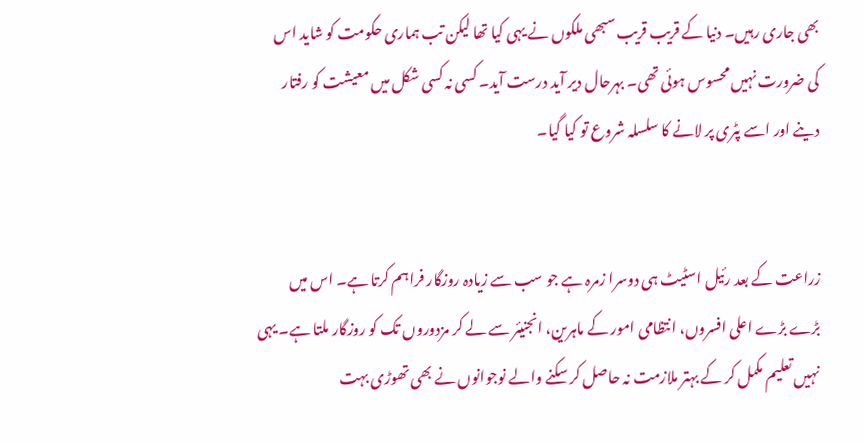بھی جاری رہیں۔ دنیا کے قریب قریب سبھی ملکوں نے یہی کیا تھا لیکن تب ہماری حکومت کو شاید اس کی ضرورت نہیں محسوس ہوئی تھی۔ بہرحال دیر آید درست آید۔ کسی نہ کسی شکل میں معیشت کو رفتار دینے اور اسے پٹری پر لانے کا سلسلہ شروع تو کیا گیا۔


زراعت کے بعد رئیل اسٹیٹ ہی دوسرا زمرہ ہے جو سب سے زیادہ روزگار فراہم کرتا ہے۔ اس میں بڑے بڑے اعلی افسروں، انتظامی امور کے ماہرین، انجنیئر سے لے کر مزدوروں تک کو روزگار ملتا ہے۔ یہی نہیں تعلیم مکمل کر کے بہتر ملازمت نہ حاصل کر سکنے والے نوجوانوں نے بھی تھوڑی بہت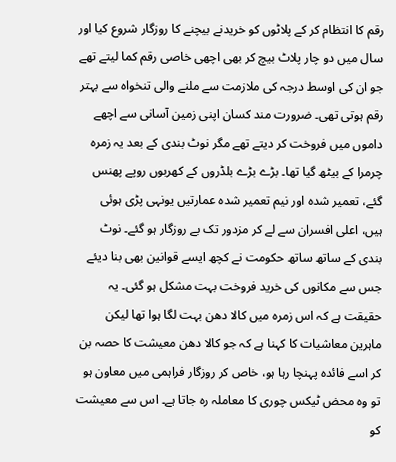رقم کا انتظام کر کے پلاٹوں کو خریدنے بیچنے کا روزگار شروع کیا اور سال میں دو چار پلاٹ بیچ کر بھی اچھی خاصی رقم کما لیتے تھے جو ان کی اوسط درجہ کی ملازمت سے ملنے والی تنخواہ سے بہتر رقم ہوتی تھی۔ ضرورت مند کسان اپنی زمین آسانی سے اچھے داموں میں فروخت کر دیتے تھے مگر نوٹ بندی کے بعد یہ زمرہ چرمرا کے بیٹھ گیا تھا۔ بڑے بڑے بلڈروں کے کھربوں روپے پھنس گئے، تعمیر شدہ اور نیم تعمیر شدہ عمارتیں یونہی پڑی ہوئی ہیں، اعلی افسران سے لے کر مزدور تک بے روزگار ہو گئے۔ نوٹ بندی کے ساتھ ساتھ حکومت نے کچھ ایسے قوانین بھی بنا دیئے جس سے مکانوں کی خرید فروخت بہت مشکل ہو گئی۔ یہ حقیقت ہے کہ اس زمرہ میں کالا دھن بہت لگا ہوا تھا لیکن ماہرین معاشیات کا کہنا ہے کہ جو کالا دھن معیشت کا حصہ بن کر اسے فائدہ پہنچا رہا ہو، خاص کر روزگار فراہمی میں معاون ہو تو وہ محض ٹیکس چوری کا معاملہ رہ جاتا ہے۔ اس سے معیشت کو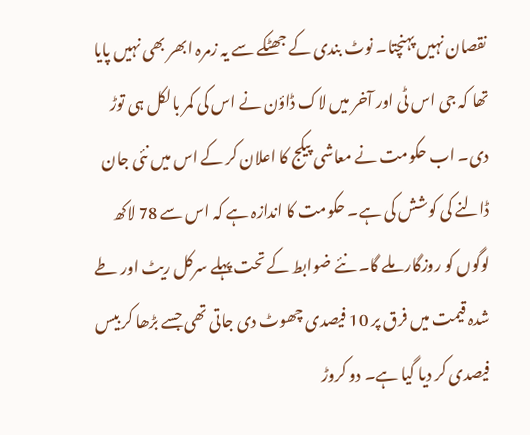نقصان نہیں پہنچتا۔ نوٹ بندی کے جھٹکے سے یہ زمرہ ابھر بھی نہیں پایا تھا کہ جی اس ٹی اور آخر میں لاک ڈاؤن نے اس کی کمر بالکل ہی توڑ دی۔ اب حکومت نے معاشی پیکج کا اعلان کر کے اس میں نئی جان ڈالنے کی کوشش کی ہے۔ حکومت کا اندازہ ہے کہ اس سے 78 لاکھ لوگوں کو روزگار ملے گا۔ نئے ضوابط کے تحت پہلے سرکل ریٹ اور طے شدہ قیمت میں فرق پر 10 فیصدی چھوٹ دی جاتی تھی جسے بڑھا کر بیس فیصدی کر دیا گیا ہے۔ دو کروڑ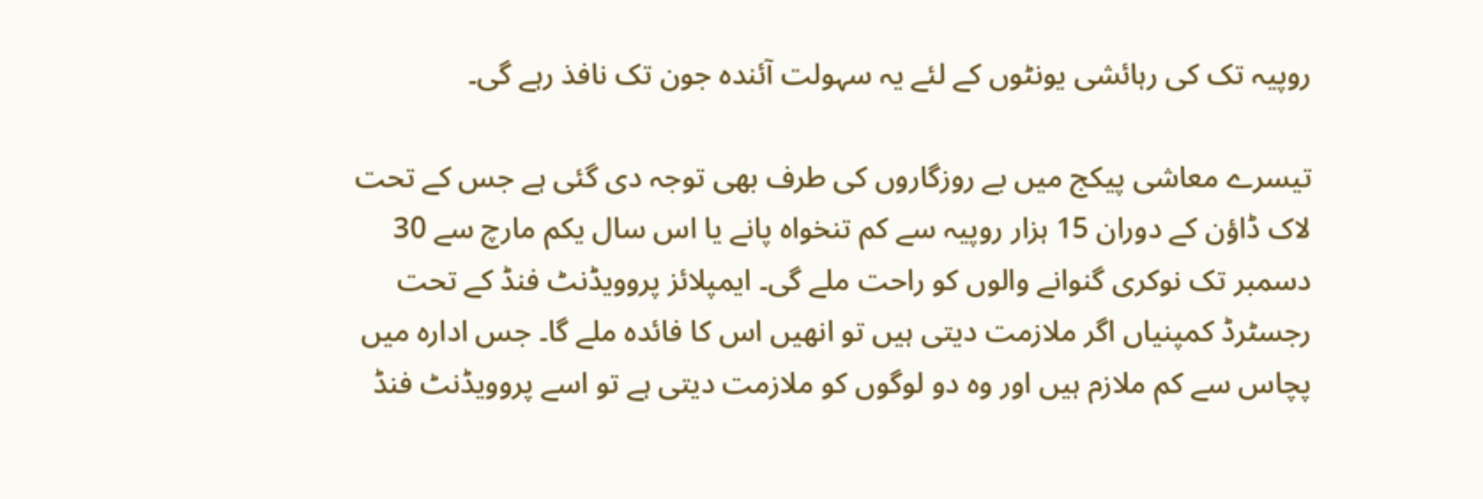روپیہ تک کی رہائشی یونٹوں کے لئے یہ سہولت آئندہ جون تک نافذ رہے گی۔

تیسرے معاشی پیکج میں بے روزگاروں کی طرف بھی توجہ دی گئی ہے جس کے تحت لاک ڈاؤن کے دوران 15 ہزار روپیہ سے کم تنخواہ پانے یا اس سال یکم مارچ سے 30 دسمبر تک نوکری گنوانے والوں کو راحت ملے گی۔ ایمپلائز پروویڈنٹ فنڈ کے تحت رجسٹرڈ کمپنیاں اگر ملازمت دیتی ہیں تو انھیں اس کا فائدہ ملے گا۔ جس ادارہ میں پچاس سے کم ملازم ہیں اور وہ دو لوگوں کو ملازمت دیتی ہے تو اسے پروویڈنٹ فنڈ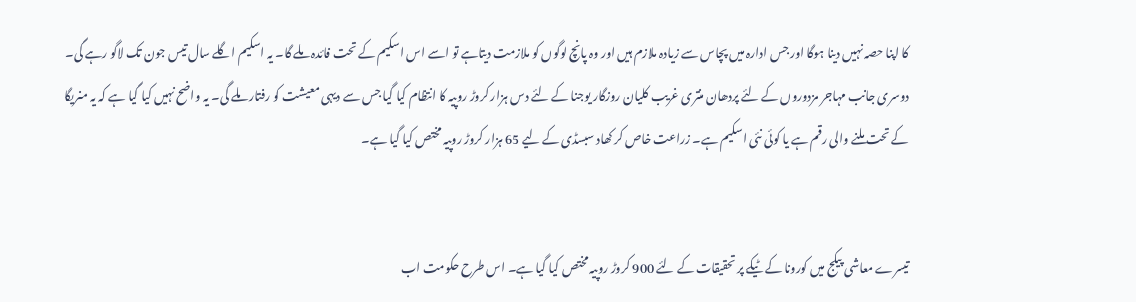کا اپنا حصہ نہیں دینا ہوگا اور جس ادارہ میں پچاس سے زیادہ ملازم ہیں اور وہ پانچ لوگوں کو ملازمت دیتاہے تو اسے اس اسکیم کے تحت فائدہ ملے گا۔ یہ اسکیم اگلے سال تیس جون تک لاگو رہے گی۔ دوسری جانب مہاجر مزدوروں کے لئے پردھان منتری غریب کلیان روزگار یوجنا کے لئے دس ہزار کروڑ روپیہ کا انتظام کیا گیا جس سے دیہی معیشت کو رفتار ملے گی۔ یہ واضح نہیں کیا گیا ہے کہ یہ منریگا کے تحت ملنے والی رقم ہے یا کوئی نئی اسکیم ہے۔ زراعت خاص کر کھاد سبسڈی کے لیے 65 ہزار کروڑ روپیہ مختص کیا گیا ہے۔


تیسرے معاشی پیکج میں کورونا کے ٹیکے پر تحقیقات کے لئے 900 کروڑ روپیہ مختص کیا گیا ہے۔ اس طرح حکومت اب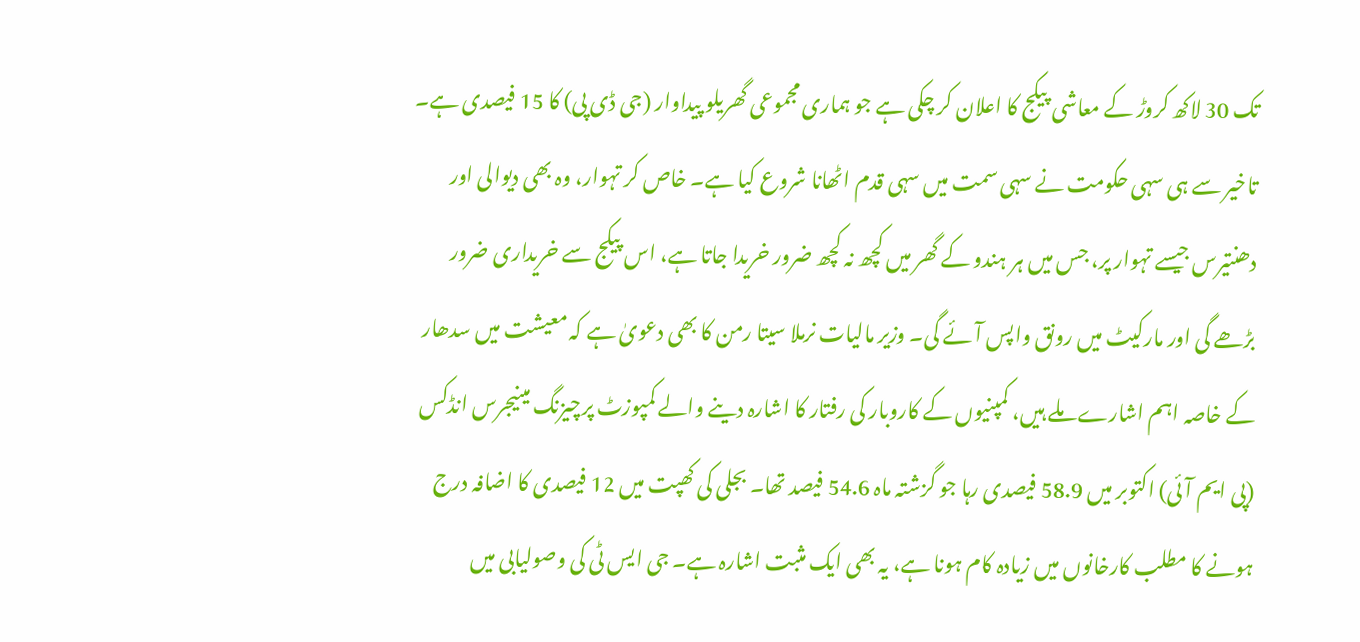تک 30 لاکھ کروڑ کے معاشی پیکج کا اعلان کر چکی ہے جو ہماری مجموعی گھریلو پیداوار (جی ڈی پی) کا 15 فیصدی ہے۔ تاخیر سے ہی سہی حکومت نے سہی سمت میں سہی قدم اٹھانا شروع کیا ہے۔ خاص کر تہوار، وہ بھی دیوالی اور دھنتیرس جیسے تہوار پر، جس میں ہر ہندو کے گھر میں کچھ نہ کچھ ضرور خریدا جاتا ہے، اس پیکج سے خریداری ضرور بڑھے گی اور مارکیٹ میں رونق واپس آئے گی۔ وزیر مالیات نرملا سیتا رمن کا بھی دعویٰ ہے کہ معیشت میں سدھار کے خاصہ اہم اشارے ملے ہیں، کمپنیوں کے کاروبار کی رفتار کا اشارہ دینے والے کمپوزٹ پرچیزنگ مینیجرس انڈکس (پی ایم آئی) اکتوبر میں 58.9 فیصدی رہا جو گزشتہ ماہ 54.6 فیصد تھا۔ بجلی کی کھپت میں 12 فیصدی کا اضافہ درج ہونے کا مطلب کارخانوں میں زیادہ کام ہونا ہے، یہ بھی ایک مثبت اشارہ ہے۔ جی ایس ٹی کی وصولیابی میں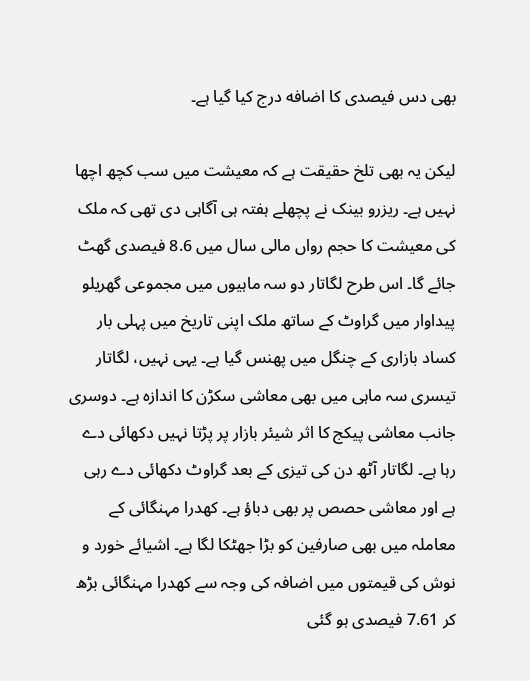بھی دس فیصدی کا اضافه درج کیا گیا ہے۔

لیکن یہ بھی تلخ حقیقت ہے کہ معیشت میں سب کچھ اچھا نہیں ہے۔ ریزرو بینک نے پچھلے ہفتہ ہی آگاہی دی تھی کہ ملک کی معیشت کا حجم رواں مالی سال میں 8.6 فیصدی گھٹ جائے گا۔ اس طرح لگاتار دو سہ ماہیوں میں مجموعی گھریلو پیداوار میں گراوٹ کے ساتھ ملک اپنی تاریخ میں پہلی بار کساد بازاری کے چنگل میں پھنس گیا ہے۔ یہی نہیں، لگاتار تیسری سہ ماہی میں بھی معاشی سکڑن کا اندازہ ہے۔ دوسری جانب معاشی پیکج کا اثر شیئر بازار پر پڑتا نہیں دکھائی دے رہا ہے۔ لگاتار آٹھ دن کی تیزی کے بعد گراوٹ دکھائی دے رہی ہے اور معاشی حصص پر بھی دباؤ ہے۔ کھدرا مہنگائی کے معاملہ میں بھی صارفین کو بڑا جھٹکا لگا ہے۔ اشیائے خورد و نوش کی قیمتوں میں اضافہ کی وجہ سے کھدرا مہنگائی بڑھ کر 7.61 فیصدی ہو گئی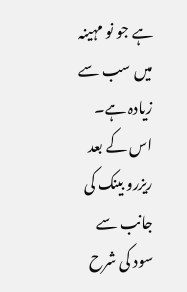ہے جو نو مہینہ میں سب سے زیادہ ہے۔ اس کے بعد ریزرو بینک کی جانب سے سود کی شرح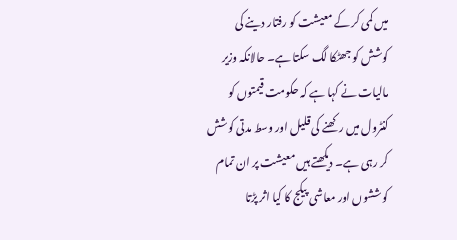میں کمی کر کے معیشت کو رفتار دینے کی کوشش کو جھٹکا لگ سکتا ہے۔ حالانکہ وزیر مالیات نے کہا ہے کہ حکومت قیمتوں کو کنٹرول میں رکھنے کی قلیل اور وسط مدتی کوشش کر رہی ہے۔ دیکھتے ہیں معیشت پر ان تمام کوششوں اور معاشی پیکج کا کیا اثر پڑتا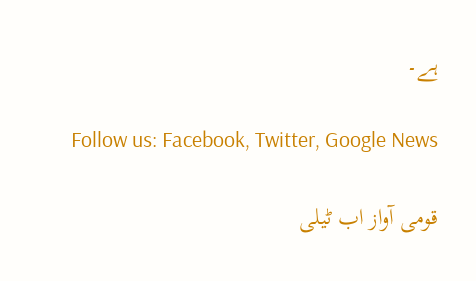ہے۔

Follow us: Facebook, Twitter, Google News

قومی آواز اب ٹیلی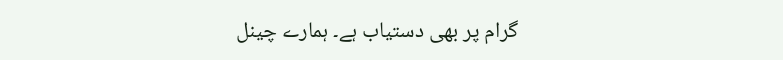گرام پر بھی دستیاب ہے۔ ہمارے چینل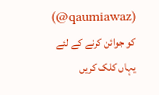(qaumiawaz@) کو جوائن کرنے کے لئے یہاں کلک کریں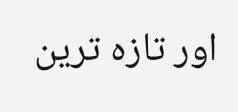اور تازہ ترین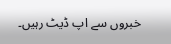خبروں سے اپ ڈیٹ رہیں۔